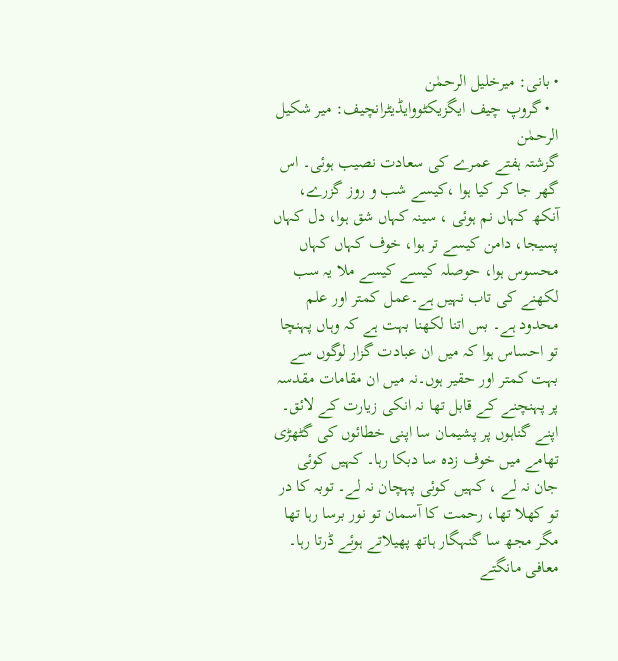• بانی: میرخلیل الرحمٰن
  • گروپ چیف ایگزیکٹووایڈیٹرانچیف: میر شکیل الرحمٰن
گزشتہ ہفتے عمرے کی سعادت نصیب ہوئی۔ اس گھر جا کر کیا ہوا ،کیسے شب و روز گزرے، آنکھ کہاں نم ہوئی ، سینہ کہاں شق ہوا، دل کہاں پسیجا، دامن کیسے تر ہوا، خوف کہاں کہاں محسوس ہوا، حوصلہ کیسے کیسے ملا یہ سب لکھنے کی تاب نہیں ہے۔عمل کمتر اور علم محدود ہے۔ بس اتنا لکھنا بہت ہے کہ وہاں پہنچا تو احساس ہوا کہ میں ان عبادت گزار لوگوں سے بہت کمتر اور حقیر ہوں۔نہ میں ان مقامات مقدسہ پر پہنچنے کے قابل تھا نہ انکی زیارت کے لائق۔ اپنے گناہوں پر پشیمان سا اپنی خطائوں کی گٹھڑی تھامے میں خوف زدہ سا دبکا رہا۔ کہیں کوئی جان نہ لے ، کہیں کوئی پہچان نہ لے۔ توبہ کا در تو کھلا تھا، رحمت کا آسمان تو نور برسا رہا تھا مگر مجھ سا گنہگار ہاتھ پھیلاتے ہوئے ڈرتا رہا۔ معافی مانگتے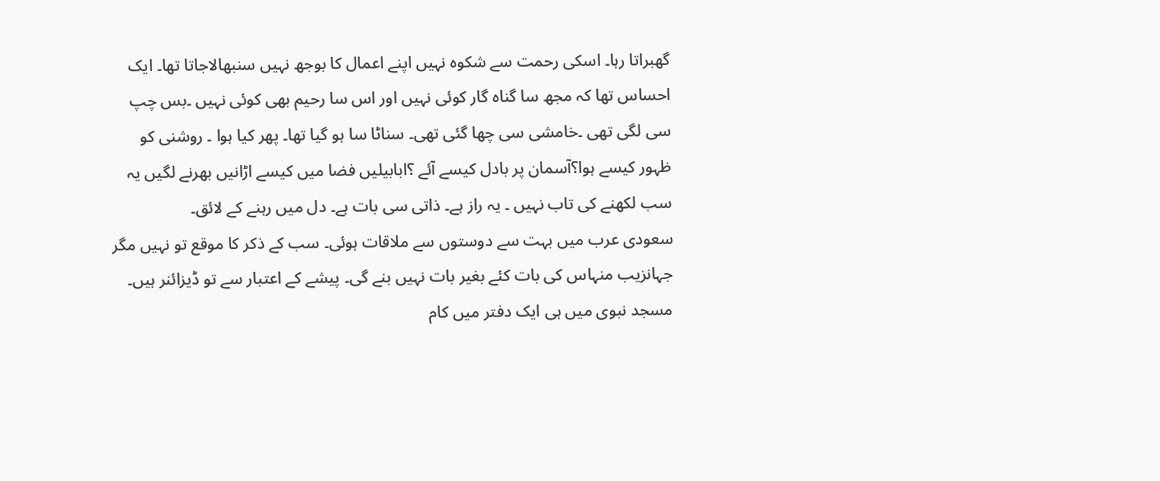گھبراتا رہا۔ اسکی رحمت سے شکوہ نہیں اپنے اعمال کا بوجھ نہیں سنبھالاجاتا تھا۔ ایک احساس تھا کہ مجھ سا گناہ گار کوئی نہیں اور اس سا رحیم بھی کوئی نہیں ۔بس چپ سی لگی تھی ۔خامشی سی چھا گئی تھی۔ سناٹا سا ہو گیا تھا۔ پھر کیا ہوا ۔ روشنی کو ظہور کیسے ہوا؟آسمان پر بادل کیسے آئے ؟ابابیلیں فضا میں کیسے اڑانیں بھرنے لگیں یہ سب لکھنے کی تاب نہیں ۔ یہ راز ہے۔ ذاتی سی بات ہے۔ دل میں رہنے کے لائق۔
سعودی عرب میں بہت سے دوستوں سے ملاقات ہوئی۔ سب کے ذکر کا موقع تو نہیں مگر جہانزیب منہاس کی بات کئے بغیر بات نہیں بنے گی۔ پیشے کے اعتبار سے تو ڈیزائنر ہیں۔ مسجد نبوی میں ہی ایک دفتر میں کام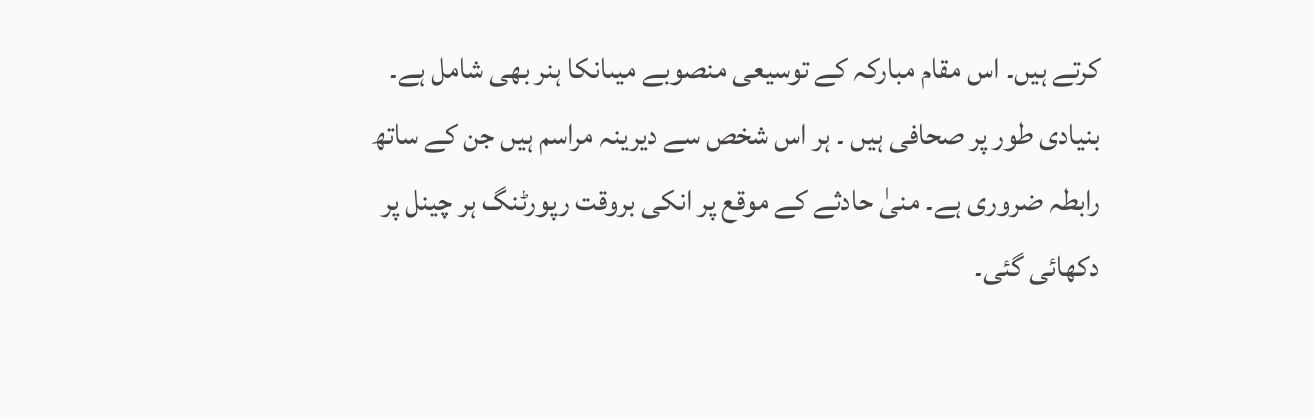کرتے ہیں۔ اس مقام مبارکہ کے توسیعی منصوبے میںانکا ہنر بھی شامل ہے۔ بنیادی طور پر صحافی ہیں ۔ ہر اس شخص سے دیرینہ مراسم ہیں جن کے ساتھ رابطہ ضروری ہے۔ منیٰ حادثے کے موقع پر انکی بروقت رپورٹنگ ہر چینل پر دکھائی گئی۔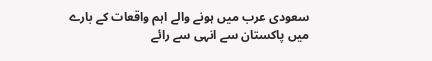سعودی عرب میں ہونے والے اہم واقعات کے بارے میں پاکستان سے انہی سے رائے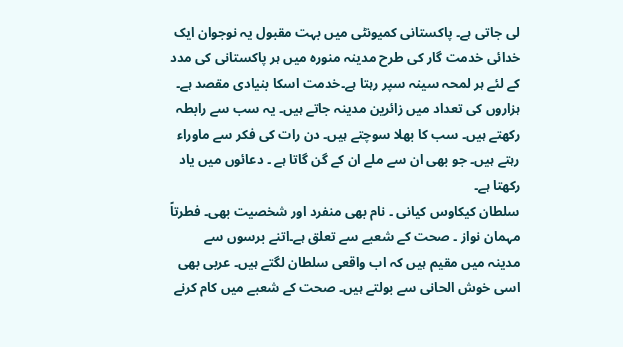لی جاتی ہے۔ پاکستانی کمیونٹی میں بہت مقبول یہ نوجوان ایک خدائی خدمت گار کی طرح مدینہ منورہ میں ہر پاکستانی کی مدد کے لئے ہر لمحہ سینہ سپر رہتا ہے۔خدمت اسکا بنیادی مقصد ہے۔ ہزاروں کی تعداد میں زائرین مدینہ جاتے ہیں۔ یہ سب سے رابطہ رکھتے ہیں۔ سب کا بھلا سوچتے ہیں۔ دن رات کی فکر سے ماوراء رہتے ہیں۔ جو بھی ان سے ملے ان کے گن گاتا ہے ۔ دعائوں میں یاد رکھتا ہے۔
سلطان کیکاوس کیانی ۔ نام بھی منفرد اور شخصیت بھی۔ فطرتاً مہمان نواز ۔ صحت کے شعبے سے تعلق ہے۔اتنے برسوں سے مدینہ میں مقیم ہیں کہ اب واقعی سلطان لگتے ہیں۔ عربی بھی اسی خوش الحانی سے بولتے ہیں۔ صحت کے شعبے میں کام کرنے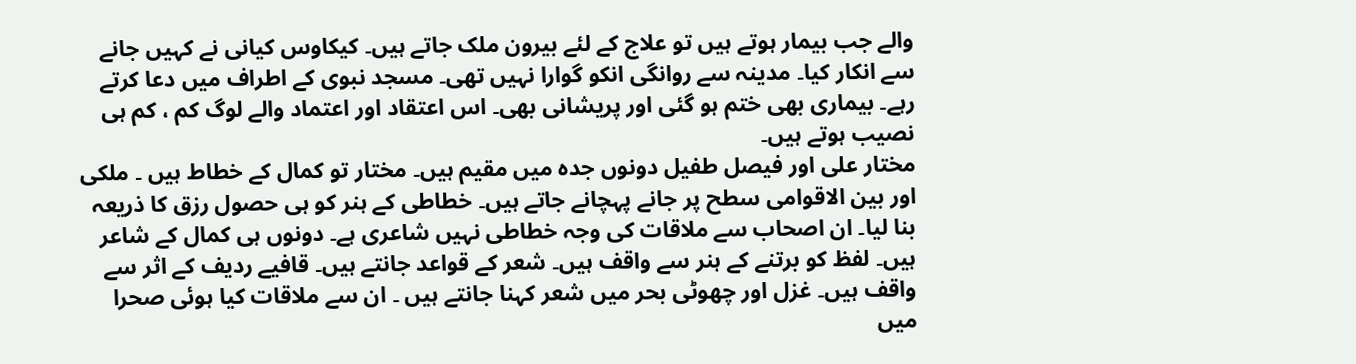والے جب بیمار ہوتے ہیں تو علاج کے لئے بیرون ملک جاتے ہیں۔ کیکاوس کیانی نے کہیں جانے سے انکار کیا۔ مدینہ سے روانگی انکو گوارا نہیں تھی۔ مسجد نبوی کے اطراف میں دعا کرتے رہے۔ بیماری بھی ختم ہو گئی اور پریشانی بھی۔ اس اعتقاد اور اعتماد والے لوگ کم ، کم ہی نصیب ہوتے ہیں۔
مختار علی اور فیصل طفیل دونوں جدہ میں مقیم ہیں۔ مختار تو کمال کے خطاط ہیں ۔ ملکی اور بین الاقوامی سطح پر جانے پہچانے جاتے ہیں۔ خطاطی کے ہنر کو ہی حصول رزق کا ذریعہ بنا لیا۔ ان اصحاب سے ملاقات کی وجہ خطاطی نہیں شاعری ہے۔ دونوں ہی کمال کے شاعر ہیں۔ لفظ کو برتنے کے ہنر سے واقف ہیں۔ شعر کے قواعد جانتے ہیں۔ قافیے ردیف کے اثر سے واقف ہیں۔ غزل اور چھوٹی بحر میں شعر کہنا جانتے ہیں ۔ ان سے ملاقات کیا ہوئی صحرا میں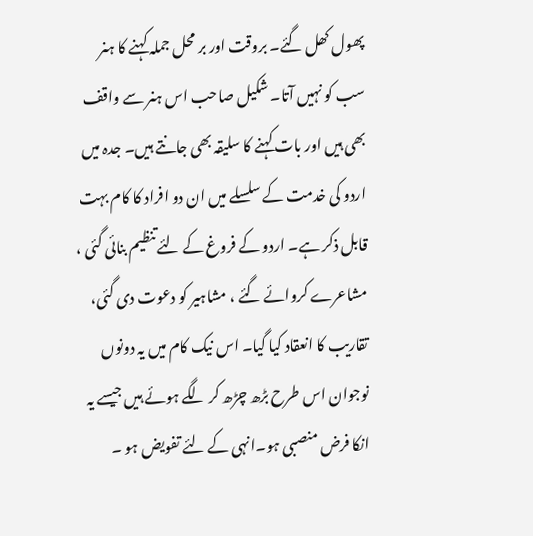پھول کھل گئے۔ بروقت اور بر محل جملہ کہنے کا ہنر سب کو نہیں آتا۔ شکیل صاحب اس ہنر سے واقف بھی ہیں اور بات کہنے کا سلیقہ بھی جانتے ہیں۔ جدہ میں اردو کی خدمت کے سلسلے میں ان دو افراد کا کام بہت قابل ذکر ہے۔ اردو کے فروغ کے لئے تنظیم بنائی گئی ، مشاعرے کروائے گئے ، مشاہیر کو دعوت دی گئی، تقاریب کا انعقاد کیا گیا۔ اس نیک کام میں یہ دونوں نوجوان اس طرح بڑھ چڑھ کر لگے ہوئے ہیں جیسے یہ انکا فرض منصبی ہو۔انہی کے لئے تفویض ہو ۔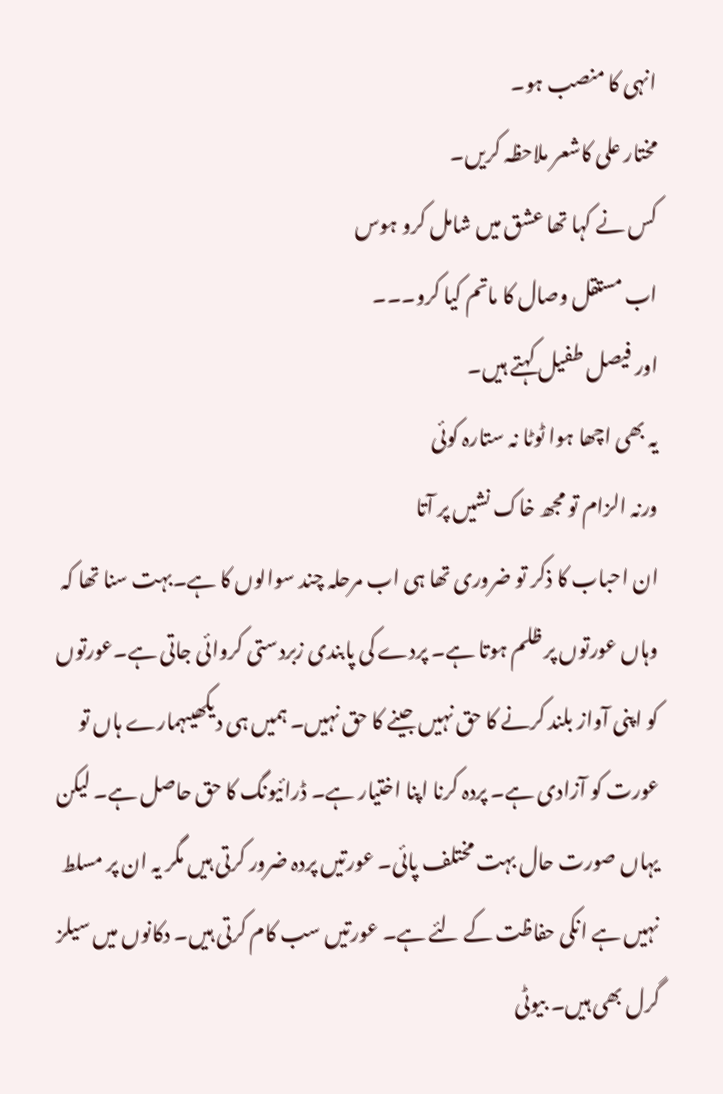انہی کا منصب ہو۔
مختار علی کاشعر ملاحظہ کریں۔
کس نے کہا تھا عشق میں شامل کرو ہوس
اب مستقل وصال کا ماتم کیا کرو۔۔۔
اور فیصل طفیل کہتے ہیں۔
یہ بھی اچھا ہوا ٹوٹا نہ ستارہ کوئی
ورنہ الزام تو مجھ خاک نشیں پر آتا
ان احباب کا ذکر تو ضروری تھا ہی اب مرحلہ چند سوالوں کا ہے۔بہت سنا تھا کہ وہاں عورتوں پر ظلم ہوتا ہے۔ پردے کی پابندی زبردستی کروائی جاتی ہے۔عورتوں کو اپنی آواز بلند کرنے کا حق نہیں جینے کا حق نہیں۔ ہمیں ہی دیکھیںہمارے ہاں تو عورت کو آزادی ہے۔ پردہ کرنا اپنا اختیار ہے۔ ڈرائیونگ کا حق حاصل ہے۔ لیکن یہاں صورت حال بہت مختلف پائی۔ عورتیں پردہ ضرور کرتی ہیں مگر یہ ان پر مسلط نہیں ہے انکی حفاظت کے لئے ہے۔ عورتیں سب کام کرتی ہیں۔ دکانوں میں سیلز گرل بھی ہیں۔ بیوٹی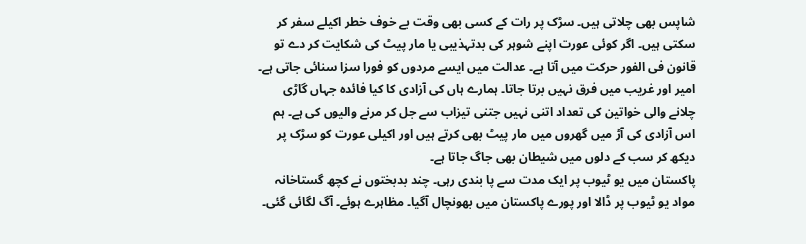شاپس بھی چلاتی ہیں۔ سڑک پر رات کے کسی بھی وقت بے خوف خطر اکیلے سفر کر سکتی ہیں۔ اگر کوئی عورت اپنے شوہر کی بدتہذیبی یا مار پیٹ کی شکایت کر دے تو قانون فی الفور حرکت میں آتا ہے۔ عدالت میں ایسے مردوں کو فورا سزا سنائی جاتی ہے۔ امیر اور غریب میں فرق نہیں برتا جاتا۔ ہمارے ہاں کی آزادی کا کیا فائدہ جہاں گاڑی چلانے والی خواتین کی تعداد اتنی نہیں جتنی تیزاب سے جل کر مرنے والیوں کی ہے۔ ہم اس آزادی کی آڑ میں گھروں میں مار پیٹ بھی کرتے ہیں اور اکیلی عورت کو سڑک پر دیکھ کر سب کے دلوں میں شیطان بھی جاگ جاتا ہے۔
پاکستان میں یو ٹیوب پر ایک مدت سے پا بندی رہی۔ چند بدبختوں نے کچھ گستاخانہ مواد یو ٹیوب پر ڈالا اور پورے پاکستان میں بھونچال آگیا۔ مظاہرے ہوئے۔ آگ لگائی گئی۔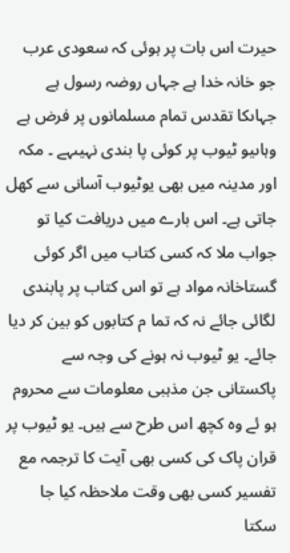حیرت اس بات پر ہوئی کہ سعودی عرب جو خانہ خدا ہے جہاں روضہ رسول ہے جہاںکا تقدس تمام مسلمانوں پر فرض ہے وہاںیو ٹیوب پر کوئی پا بندی نہیںہے ۔ مکہ اور مدینہ میں بھی یوٹیوب آسانی سے کھل جاتی ہے۔ اس بارے میں دریافت کیا تو جواب ملا کہ کسی کتاب میں اگر کوئی گستاخانہ مواد ہے تو اس کتاب پر پابندی لگائی جائے نہ کہ تما م کتابوں کو بین کر دیا جائے۔ یو ٹیوب نہ ہونے کی وجہ سے پاکستانی جن مذہبی معلومات سے محروم ہو ئے وہ کچھ اس طرح سے ہیں۔ یو ٹیوب پر قران پاک کی کسی بھی آیت کا ترجمہ مع تفسیر کسی بھی وقت ملاحظہ کیا جا سکتا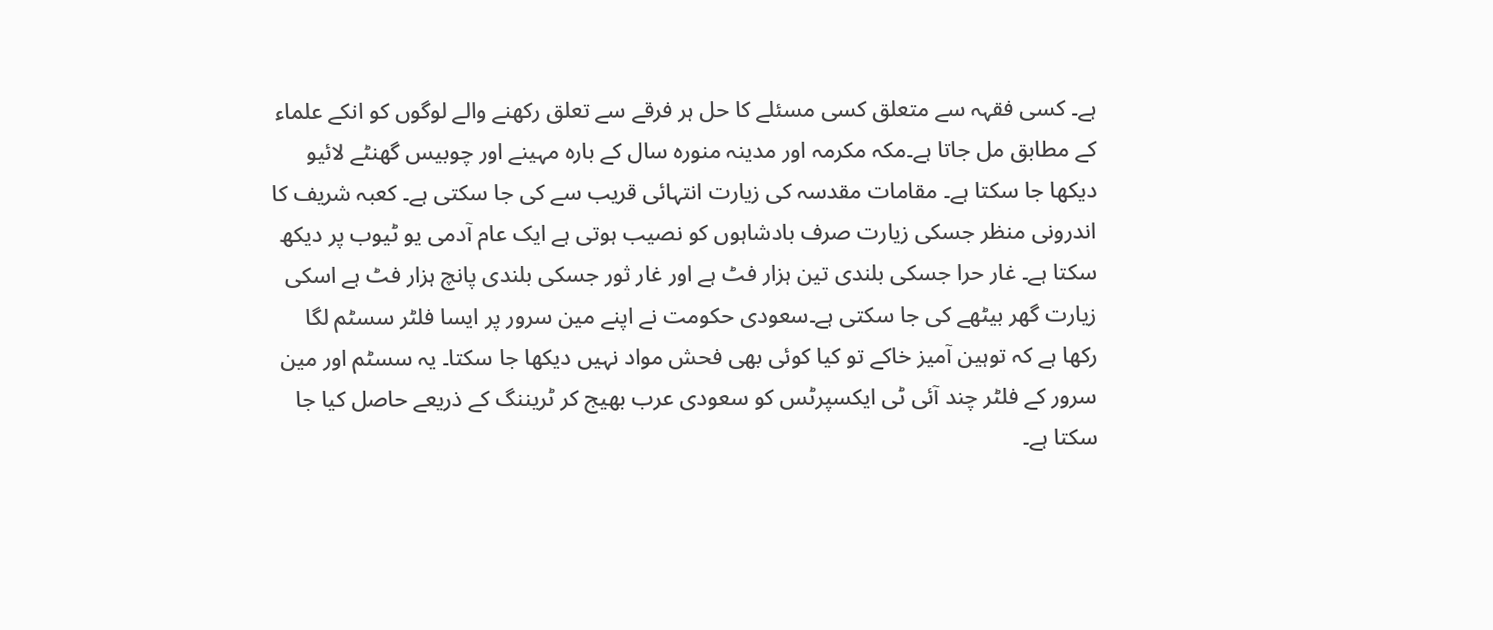ہے۔ کسی فقہہ سے متعلق کسی مسئلے کا حل ہر فرقے سے تعلق رکھنے والے لوگوں کو انکے علماء کے مطابق مل جاتا ہے۔مکہ مکرمہ اور مدینہ منورہ سال کے بارہ مہینے اور چوبیس گھنٹے لائیو دیکھا جا سکتا ہے۔ مقامات مقدسہ کی زیارت انتہائی قریب سے کی جا سکتی ہے۔ کعبہ شریف کا اندرونی منظر جسکی زیارت صرف بادشاہوں کو نصیب ہوتی ہے ایک عام آدمی یو ٹیوب پر دیکھ سکتا ہے۔ غار حرا جسکی بلندی تین ہزار فٹ ہے اور غار ثور جسکی بلندی پانچ ہزار فٹ ہے اسکی زیارت گھر بیٹھے کی جا سکتی ہے۔سعودی حکومت نے اپنے مین سرور پر ایسا فلٹر سسٹم لگا رکھا ہے کہ توہین آمیز خاکے تو کیا کوئی بھی فحش مواد نہیں دیکھا جا سکتا۔ یہ سسٹم اور مین سرور کے فلٹر چند آئی ٹی ایکسپرٹس کو سعودی عرب بھیج کر ٹریننگ کے ذریعے حاصل کیا جا سکتا ہے۔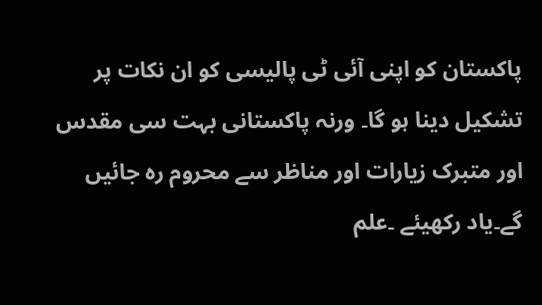پاکستان کو اپنی آئی ٹی پالیسی کو ان نکات پر تشکیل دینا ہو گا۔ ورنہ پاکستانی بہت سی مقدس اور متبرک زیارات اور مناظر سے محروم رہ جائیں گے۔یاد رکھیئے ۔علم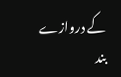کے دروازے بند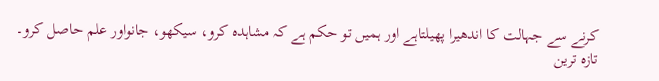کرنے سے جہالت کا اندھیرا پھیلتاہے اور ہمیں تو حکم ہے کہ مشاہدہ کرو، سیکھو، جانواور علم حاصل کرو۔
تازہ ترین